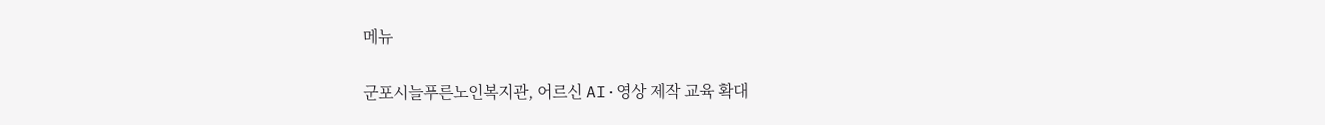메뉴

군포시늘푸른노인복지관, 어르신 AI·영상 제작 교육 확대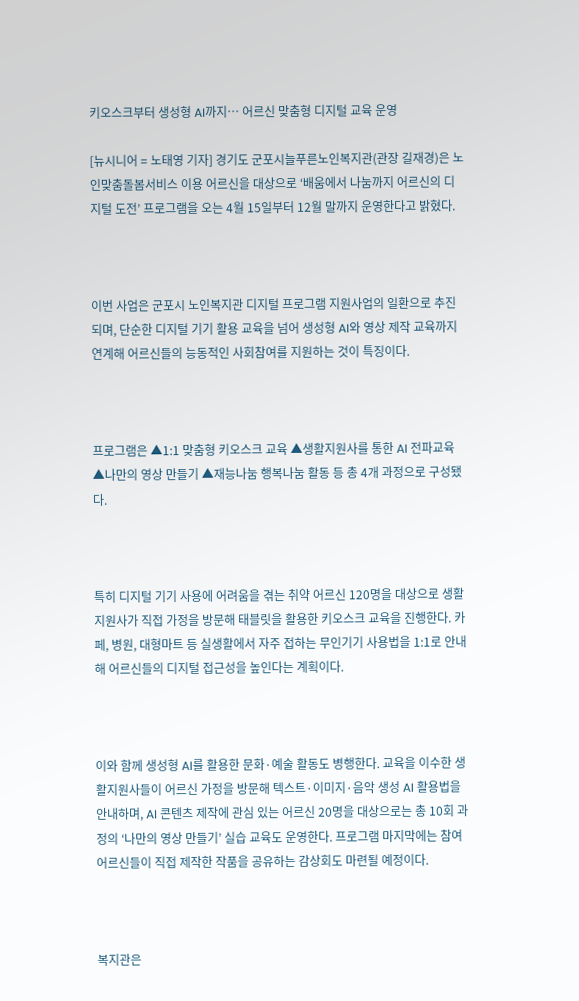키오스크부터 생성형 AI까지… 어르신 맞춤형 디지털 교육 운영

[뉴시니어 = 노태영 기자] 경기도 군포시늘푸른노인복지관(관장 길재경)은 노인맞춤돌봄서비스 이용 어르신을 대상으로 ‘배움에서 나눔까지 어르신의 디지털 도전’ 프로그램을 오는 4월 15일부터 12월 말까지 운영한다고 밝혔다.



이번 사업은 군포시 노인복지관 디지털 프로그램 지원사업의 일환으로 추진되며, 단순한 디지털 기기 활용 교육을 넘어 생성형 AI와 영상 제작 교육까지 연계해 어르신들의 능동적인 사회참여를 지원하는 것이 특징이다.



프로그램은 ▲1:1 맞춤형 키오스크 교육 ▲생활지원사를 통한 AI 전파교육 ▲나만의 영상 만들기 ▲재능나눔 행복나눔 활동 등 총 4개 과정으로 구성됐다.



특히 디지털 기기 사용에 어려움을 겪는 취약 어르신 120명을 대상으로 생활지원사가 직접 가정을 방문해 태블릿을 활용한 키오스크 교육을 진행한다. 카페, 병원, 대형마트 등 실생활에서 자주 접하는 무인기기 사용법을 1:1로 안내해 어르신들의 디지털 접근성을 높인다는 계획이다.



이와 함께 생성형 AI를 활용한 문화·예술 활동도 병행한다. 교육을 이수한 생활지원사들이 어르신 가정을 방문해 텍스트·이미지·음악 생성 AI 활용법을 안내하며, AI 콘텐츠 제작에 관심 있는 어르신 20명을 대상으로는 총 10회 과정의 ‘나만의 영상 만들기’ 실습 교육도 운영한다. 프로그램 마지막에는 참여 어르신들이 직접 제작한 작품을 공유하는 감상회도 마련될 예정이다.



복지관은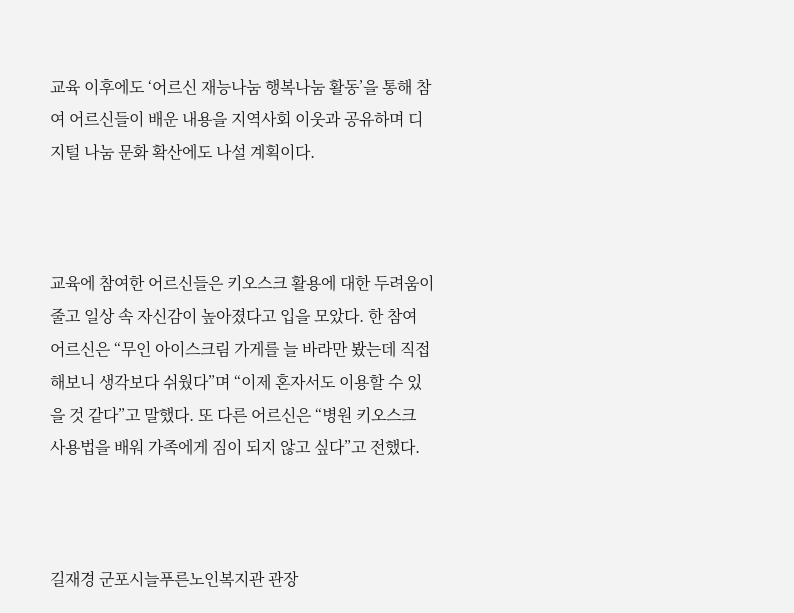교육 이후에도 ‘어르신 재능나눔 행복나눔 활동’을 통해 참여 어르신들이 배운 내용을 지역사회 이웃과 공유하며 디지털 나눔 문화 확산에도 나설 계획이다.



교육에 참여한 어르신들은 키오스크 활용에 대한 두려움이 줄고 일상 속 자신감이 높아졌다고 입을 모았다. 한 참여 어르신은 “무인 아이스크림 가게를 늘 바라만 봤는데 직접 해보니 생각보다 쉬웠다”며 “이제 혼자서도 이용할 수 있을 것 같다”고 말했다. 또 다른 어르신은 “병원 키오스크 사용법을 배워 가족에게 짐이 되지 않고 싶다”고 전했다.



길재경 군포시늘푸른노인복지관 관장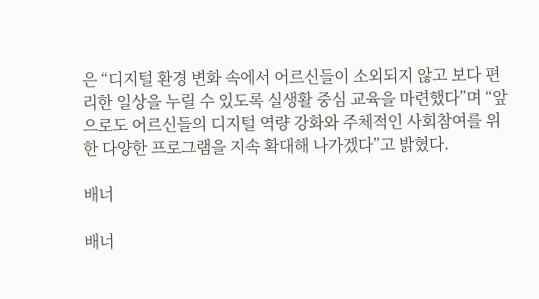은 “디지털 환경 변화 속에서 어르신들이 소외되지 않고 보다 편리한 일상을 누릴 수 있도록 실생활 중심 교육을 마련했다”며 “앞으로도 어르신들의 디지털 역량 강화와 주체적인 사회참여를 위한 다양한 프로그램을 지속 확대해 나가겠다”고 밝혔다.

배너

배너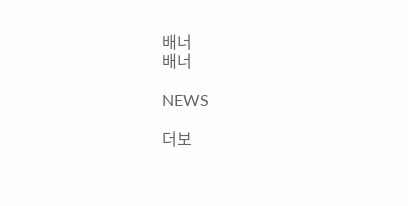배너
배너

NEWS

더보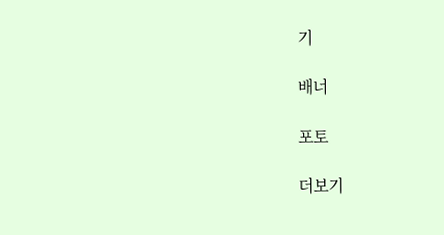기

배너

포토

더보기